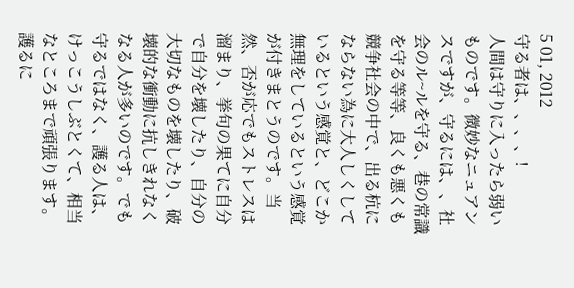5 01, 2012
守る者は、、、、!
人間は守りに入ったら弱いものです。微妙なニュアンスですが、守るには、、社会のル~ルを守る、巷の常識を守る等等、良くも悪くも競争社会の中で、出る杭にならない為に大人しくしているという感覚と、どこか無理をしているという感覚が付きまとうのです。当然、否が応でもストレスは溜まり、挙句の果てに自分で自分を壊したり、自分の大切なものを壊したり、破壊的な衝動に抗しきれなくなる人が多いのです。でも守るではなく、護る人は、けっこうしぶとくて、相当なところまで頑張ります。護るに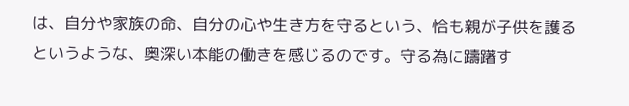は、自分や家族の命、自分の心や生き方を守るという、恰も親が子供を護るというような、奥深い本能の働きを感じるのです。守る為に躊躇す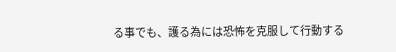る事でも、護る為には恐怖を克服して行動する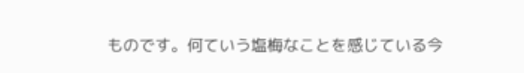ものです。何ていう塩梅なことを感じている今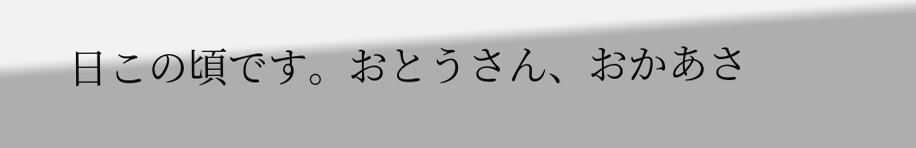日この頃です。おとうさん、おかあさ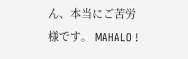ん、本当にご苦労様です。 MAHALO !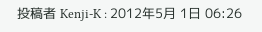投稿者 Kenji-K : 2012年5月 1日 06:26